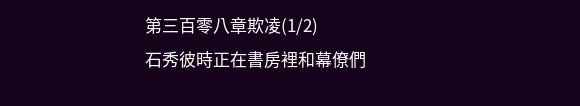第三百零八章欺凌(1/2)
石秀彼時正在書房裡和幕僚們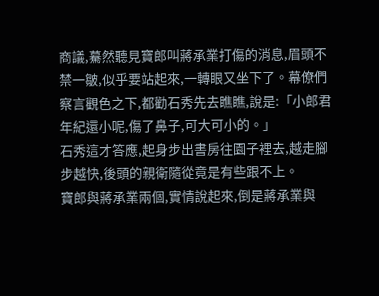商議,驀然聽見寶郎叫蔣承業打傷的消息,眉頭不禁一皺,似乎要站起來,一轉眼又坐下了。幕僚們察言觀色之下,都勸石秀先去瞧瞧,說是:「小郎君年紀還小呢,傷了鼻子,可大可小的。」
石秀這才答應,起身步出書房往園子裡去,越走腳步越快,後頭的親衛隨從竟是有些跟不上。
寶郎與蔣承業兩個,實情說起來,倒是蔣承業與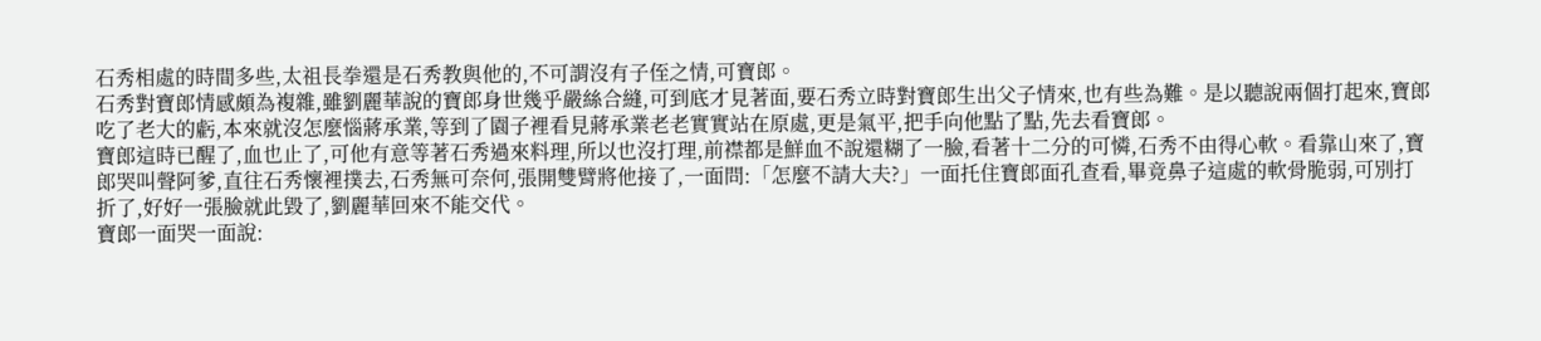石秀相處的時間多些,太祖長拳還是石秀教與他的,不可謂沒有子侄之情,可寶郎。
石秀對寶郎情感頗為複雜,雖劉麗華說的寶郎身世幾乎嚴絲合縫,可到底才見著面,要石秀立時對寶郎生出父子情來,也有些為難。是以聽說兩個打起來,寶郎吃了老大的虧,本來就沒怎麼惱蔣承業,等到了園子裡看見蔣承業老老實實站在原處,更是氣平,把手向他點了點,先去看寶郎。
寶郎這時已醒了,血也止了,可他有意等著石秀過來料理,所以也沒打理,前襟都是鮮血不說還糊了一臉,看著十二分的可憐,石秀不由得心軟。看靠山來了,寶郎哭叫聲阿爹,直往石秀懷裡撲去,石秀無可奈何,張開雙臂將他接了,一面問:「怎麼不請大夫?」一面托住寶郎面孔查看,畢竟鼻子這處的軟骨脆弱,可別打折了,好好一張臉就此毀了,劉麗華回來不能交代。
寶郎一面哭一面說: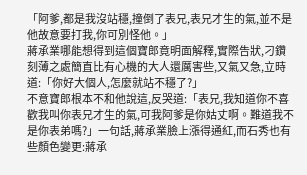「阿爹,都是我沒站穩,撞倒了表兄,表兄才生的氣,並不是他故意要打我,你可別怪他。」
蔣承業哪能想得到這個寶郎竟明面解釋,實際告狀,刁鑽刻薄之處簡直比有心機的大人還厲害些,又氣又急,立時道:「你好大個人,怎麼就站不穩了?」
不意寶郎根本不和他說這,反哭道:「表兄,我知道你不喜歡我叫你表兄才生的氣,可我阿爹是你姑丈啊。難道我不是你表弟嗎?」一句話,蔣承業臉上漲得通紅,而石秀也有些顏色變更:蔣承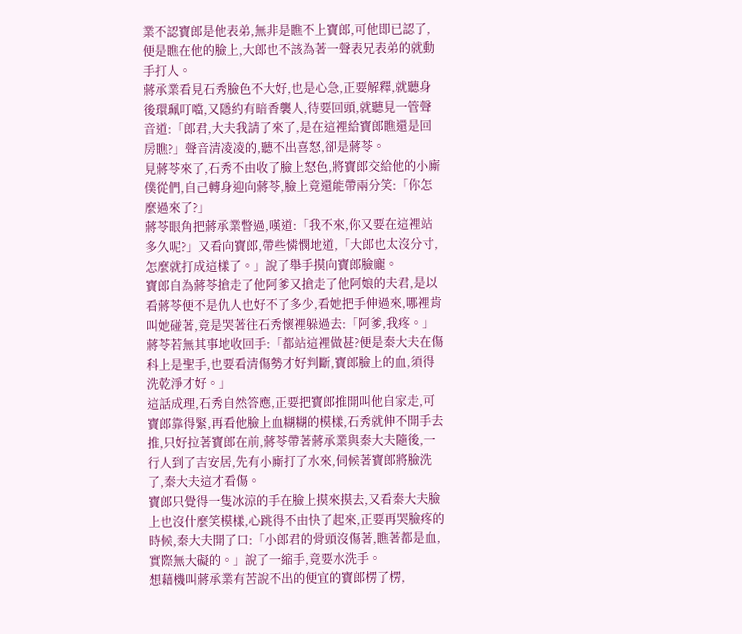業不認寶郎是他表弟,無非是瞧不上寶郎,可他即已認了,便是瞧在他的臉上,大郎也不該為著一聲表兄表弟的就動手打人。
蔣承業看見石秀臉色不大好,也是心急,正要解釋,就聽身後環珮叮噹,又隱約有暗香襲人,待要回頭,就聽見一管聲音道:「郎君,大夫我請了來了,是在這裡給寶郎瞧還是回房瞧?」聲音清凌凌的,聽不出喜怒,卻是蔣苓。
見蔣苓來了,石秀不由收了臉上怒色,將寶郎交給他的小廝僕從們,自己轉身迎向蔣苓,臉上竟還能帶兩分笑:「你怎麼過來了?」
蔣苓眼角把蔣承業瞥過,嘆道:「我不來,你又要在這裡站多久呢?」又看向寶郎,帶些憐憫地道,「大郎也太沒分寸,怎麼就打成這樣了。」說了舉手摸向寶郎臉龐。
寶郎自為蔣苓搶走了他阿爹又搶走了他阿娘的夫君,是以看蔣苓便不是仇人也好不了多少,看她把手伸過來,哪裡肯叫她碰著,竟是哭著往石秀懷裡躲過去:「阿爹,我疼。」
蔣苓若無其事地收回手:「都站這裡做甚?便是秦大夫在傷科上是聖手,也要看清傷勢才好判斷,寶郎臉上的血,須得洗乾淨才好。」
這話成理,石秀自然答應,正要把寶郎推開叫他自家走,可寶郎靠得緊,再看他臉上血糊糊的模樣,石秀就伸不開手去推,只好拉著寶郎在前,蔣苓帶著蔣承業與秦大夫隨後,一行人到了吉安居,先有小廝打了水來,伺候著寶郎將臉洗了,秦大夫這才看傷。
寶郎只覺得一隻冰涼的手在臉上摸來摸去,又看秦大夫臉上也沒什麼笑模樣,心跳得不由快了起來,正要再哭臉疼的時候,秦大夫開了口:「小郎君的骨頭沒傷著,瞧著都是血,實際無大礙的。」說了一縮手,竟要水洗手。
想藉機叫蔣承業有苦說不出的便宜的寶郎楞了楞,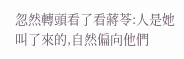忽然轉頭看了看蔣苓:人是她叫了來的,自然偏向他們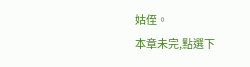姑侄。
本章未完,點選下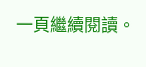一頁繼續閱讀。